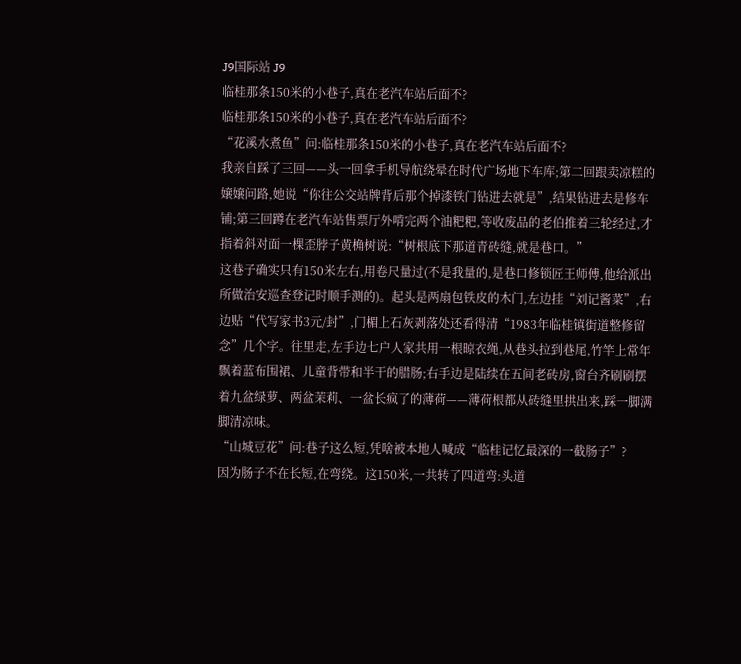J9国际站 J9
临桂那条150米的小巷子,真在老汽车站后面不?
临桂那条150米的小巷子,真在老汽车站后面不?
“花溪水煮鱼”问:临桂那条150米的小巷子,真在老汽车站后面不?
我亲自踩了三回——头一回拿手机导航绕晕在时代广场地下车库;第二回跟卖凉糕的嬢嬢问路,她说“你往公交站牌背后那个掉漆铁门钻进去就是”,结果钻进去是修车铺;第三回蹲在老汽车站售票厅外啃完两个油粑粑,等收废品的老伯推着三轮经过,才指着斜对面一棵歪脖子黄桷树说:“树根底下那道青砖缝,就是巷口。”
这巷子确实只有150米左右,用卷尺量过(不是我量的,是巷口修锁匠王师傅,他给派出所做治安巡查登记时顺手测的)。起头是两扇包铁皮的木门,左边挂“刘记酱菜”,右边贴“代写家书3元/封”,门楣上石灰剥落处还看得清“1983年临桂镇街道整修留念”几个字。往里走,左手边七户人家共用一根晾衣绳,从巷头拉到巷尾,竹竿上常年飘着蓝布围裙、儿童背带和半干的腊肠;右手边是陆续在五间老砖房,窗台齐刷刷摆着九盆绿萝、两盆茉莉、一盆长疯了的薄荷——薄荷根都从砖缝里拱出来,踩一脚满脚清凉味。
“山城豆花”问:巷子这么短,凭啥被本地人喊成“临桂记忆最深的一截肠子”?
因为肠子不在长短,在弯绕。这150米,一共转了四道弯:头道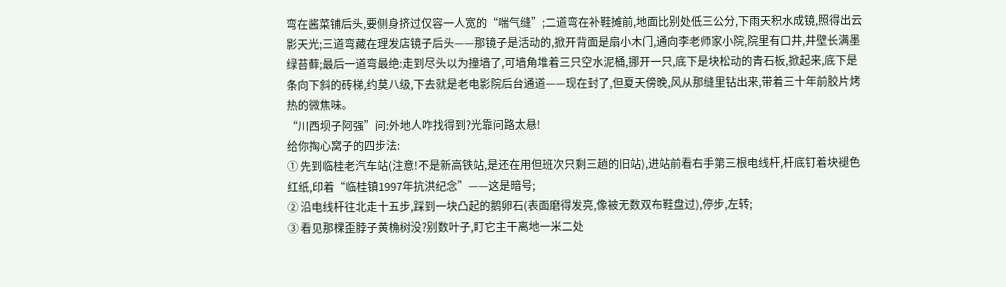弯在酱菜铺后头,要侧身挤过仅容一人宽的“喘气缝”;二道弯在补鞋摊前,地面比别处低三公分,下雨天积水成镜,照得出云影天光;三道弯藏在理发店镜子后头——那镜子是活动的,掀开背面是扇小木门,通向李老师家小院,院里有口井,井壁长满墨绿苔藓;最后一道弯最绝:走到尽头以为撞墙了,可墙角堆着三只空水泥桶,挪开一只,底下是块松动的青石板,掀起来,底下是条向下斜的砖梯,约莫八级,下去就是老电影院后台通道——现在封了,但夏天傍晚,风从那缝里钻出来,带着三十年前胶片烤热的微焦味。
“川西坝子阿强”问:外地人咋找得到?光靠问路太悬!
给你掏心窝子的四步法:
① 先到临桂老汽车站(注意!不是新高铁站,是还在用但班次只剩三趟的旧站),进站前看右手第三根电线杆,杆底钉着块褪色红纸,印着“临桂镇1997年抗洪纪念”——这是暗号;
② 沿电线杆往北走十五步,踩到一块凸起的鹅卵石(表面磨得发亮,像被无数双布鞋盘过),停步,左转;
③ 看见那棵歪脖子黄桷树没?别数叶子,盯它主干离地一米二处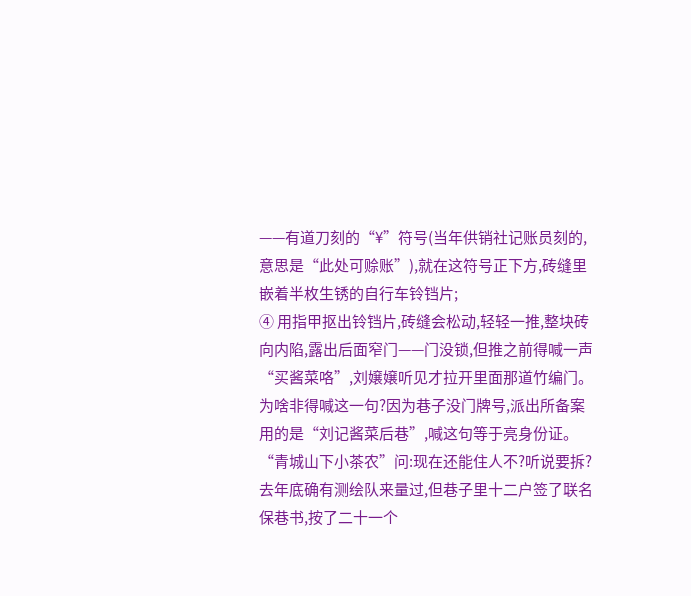——有道刀刻的“¥”符号(当年供销社记账员刻的,意思是“此处可赊账”),就在这符号正下方,砖缝里嵌着半枚生锈的自行车铃铛片;
④ 用指甲抠出铃铛片,砖缝会松动,轻轻一推,整块砖向内陷,露出后面窄门——门没锁,但推之前得喊一声“买酱菜咯”,刘嬢嬢听见才拉开里面那道竹编门。
为啥非得喊这一句?因为巷子没门牌号,派出所备案用的是“刘记酱菜后巷”,喊这句等于亮身份证。
“青城山下小茶农”问:现在还能住人不?听说要拆?
去年底确有测绘队来量过,但巷子里十二户签了联名保巷书,按了二十一个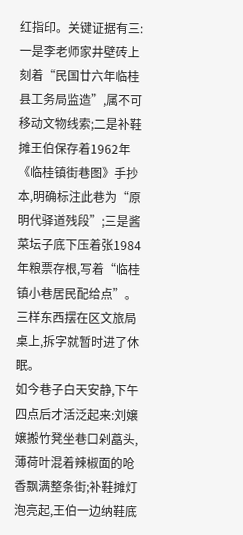红指印。关键证据有三:一是李老师家井壁砖上刻着“民国廿六年临桂县工务局监造”,属不可移动文物线索;二是补鞋摊王伯保存着1962年《临桂镇街巷图》手抄本,明确标注此巷为“原明代驿道残段”;三是酱菜坛子底下压着张1984年粮票存根,写着“临桂镇小巷居民配给点”。三样东西摆在区文旅局桌上,拆字就暂时进了休眠。
如今巷子白天安静,下午四点后才活泛起来:刘嬢嬢搬竹凳坐巷口剁藠头,薄荷叶混着辣椒面的呛香飘满整条街;补鞋摊灯泡亮起,王伯一边纳鞋底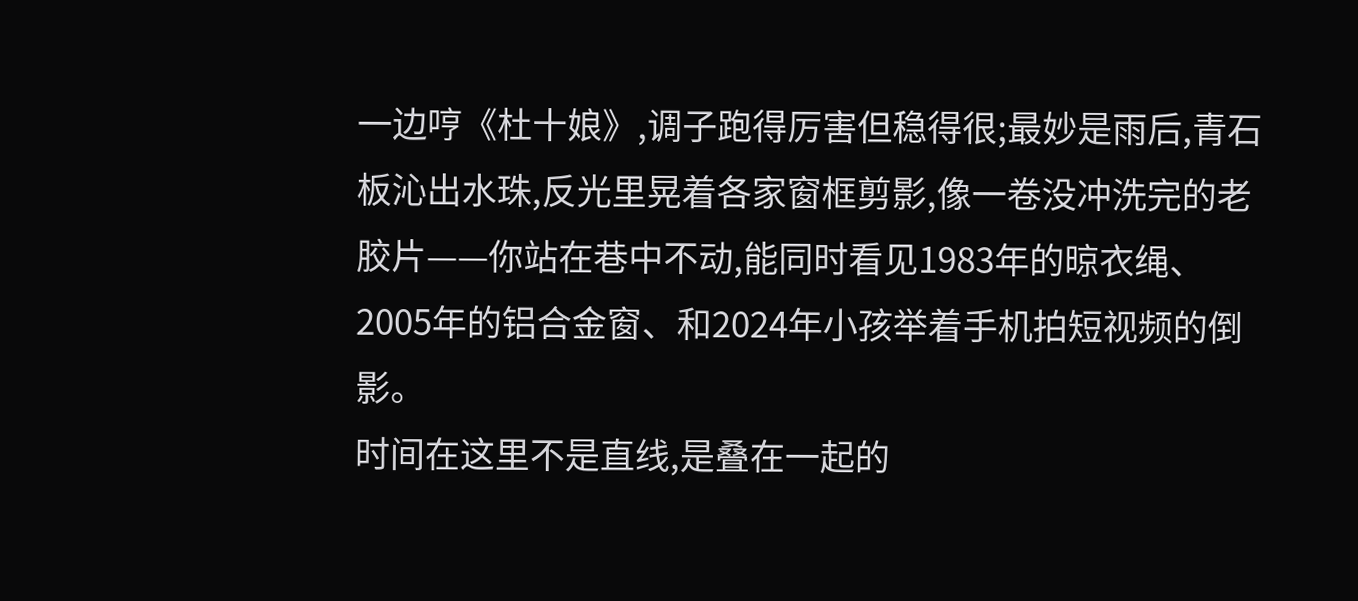一边哼《杜十娘》,调子跑得厉害但稳得很;最妙是雨后,青石板沁出水珠,反光里晃着各家窗框剪影,像一卷没冲洗完的老胶片——你站在巷中不动,能同时看见1983年的晾衣绳、2005年的铝合金窗、和2024年小孩举着手机拍短视频的倒影。
时间在这里不是直线,是叠在一起的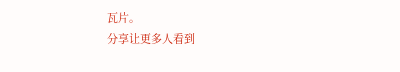瓦片。
分享让更多人看到